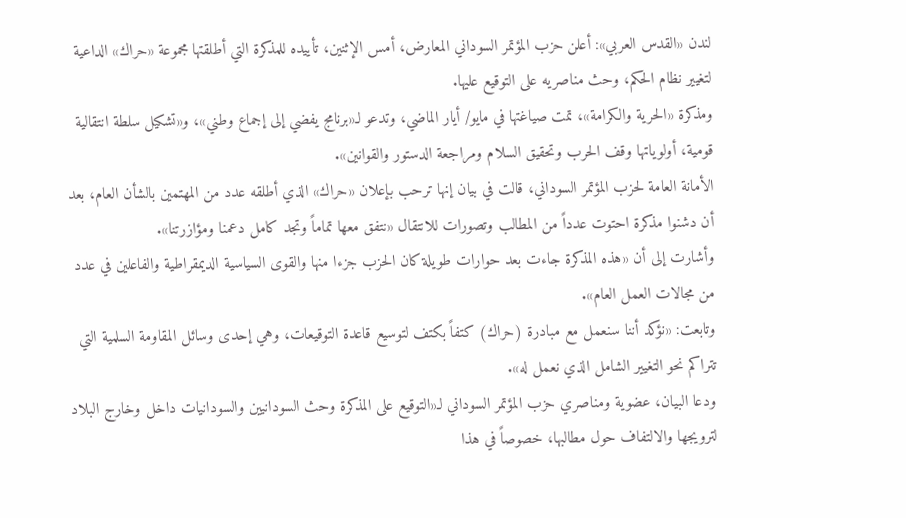لندن «القدس العربي»: أعلن حزب المؤتمر السوداني المعارض، أمس الإثنين، تأييده للمذكرة التي أطلقتها مجموعة «حراك» الداعية لتغيير نظام الحكم، وحث مناصريه على التوقيع عليها.
ومذكرة «الحرية والكرامة»، تمت صياغتها في مايو/ أيار الماضي، وتدعو لـ«برنامج يفضي إلى إجماع وطني»، و«تشكيل سلطة انتقالية قومية، أولوياتها وقف الحرب وتحقيق السلام ومراجعة الدستور والقوانين».
الأمانة العامة لحزب المؤتمر السوداني، قالت في بيان إنها ترحب بإعلان «حراك» الذي أطلقه عدد من المهتمين بالشأن العام، بعد أن دشنوا مذكرة احتوت عدداً من المطالب وتصورات للانتقال «نتفق معها تماماً وتجد كامل دعمنا ومؤازرتنا».
وأشارت إلى أن «هذه المذكرة جاءت بعد حوارات طويلة كان الحزب جزءا منها والقوى السياسية الديمقراطية والفاعلين في عدد من مجالات العمل العام».
وتابعت: «نؤكد أننا سنعمل مع مبادرة (حراك) كتفاً بكتف لتوسيع قاعدة التوقيعات، وهي إحدى وسائل المقاومة السلمية التي تتراكم نحو التغيير الشامل الذي نعمل له».
ودعا البيان، عضوية ومناصري حزب المؤتمر السوداني لـ«التوقيع على المذكرة وحث السودانيين والسودانيات داخل وخارج البلاد لترويجها والالتفاف حول مطالبها، خصوصاً في هذا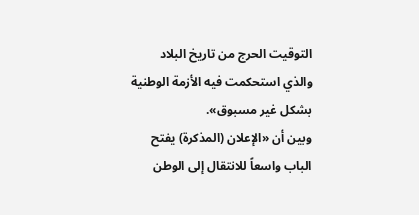التوقيت الحرج من تاريخ البلاد والذي استحكمت فيه الأزمة الوطنية بشكل غير مسبوق».
وبين أن «الإعلان (المذكرة) يفتح الباب واسعاً للانتقال إلى الوطن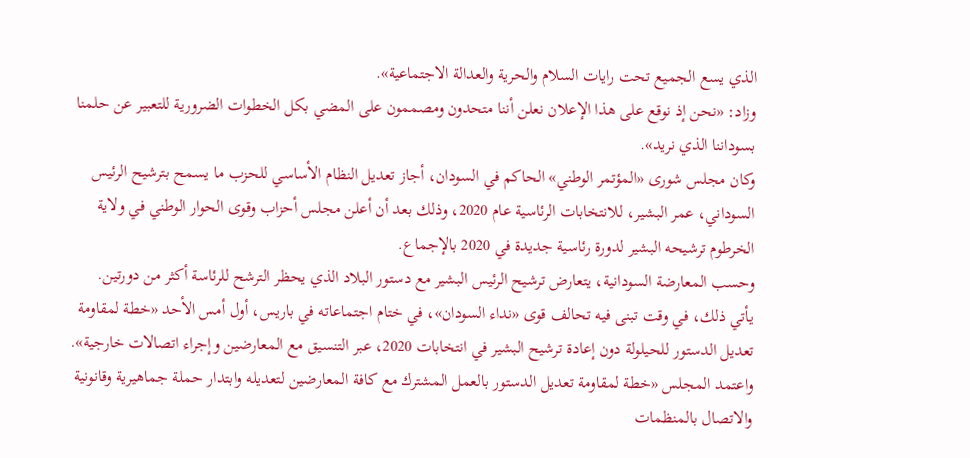الذي يسع الجميع تحت رايات السلام والحرية والعدالة الاجتماعية».
وزاد: «نحن إذ نوقع على هذا الإعلان نعلن أننا متحدون ومصممون على المضي بكل الخطوات الضرورية للتعبير عن حلمنا بسوداننا الذي نريد».
وكان مجلس شورى «المؤتمر الوطني» الحاكم في السودان، أجاز تعديل النظام الأساسي للحزب ما يسمح بترشيح الرئيس السوداني، عمر البشير، للانتخابات الرئاسية عام 2020، وذلك بعد أن أعلن مجلس أحزاب وقوى الحوار الوطني في ولاية الخرطوم ترشيحه البشير لدورة رئاسية جديدة في 2020 بالإجماع.
وحسب المعارضة السودانية، يتعارض ترشيح الرئيس البشير مع دستور البلاد الذي يحظر الترشح للرئاسة أكثر من دورتين.
يأتي ذلك، في وقت تبنى فيه تحالف قوى «نداء السودان»، في ختام اجتماعاته في باريس، أول أمس الأحد «خطة لمقاومة تعديل الدستور للحيلولة دون إعادة ترشيح البشير في انتخابات 2020، عبر التنسيق مع المعارضين وإجراء اتصالات خارجية».
واعتمد المجلس «خطة لمقاومة تعديل الدستور بالعمل المشترك مع كافة المعارضين لتعديله وابتدار حملة جماهيرية وقانونية والاتصال بالمنظمات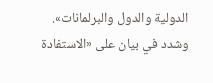الدولية والدول والبرلمانات».
وشدد في بيان على «الاستفادة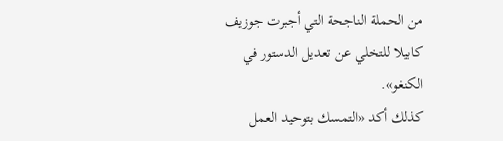من الحملة الناجحة التي أجبرت جوزيف كابيلا للتخلي عن تعديل الدستور في الكنغو».
كذلك أكد «التمسك بتوحيد العمل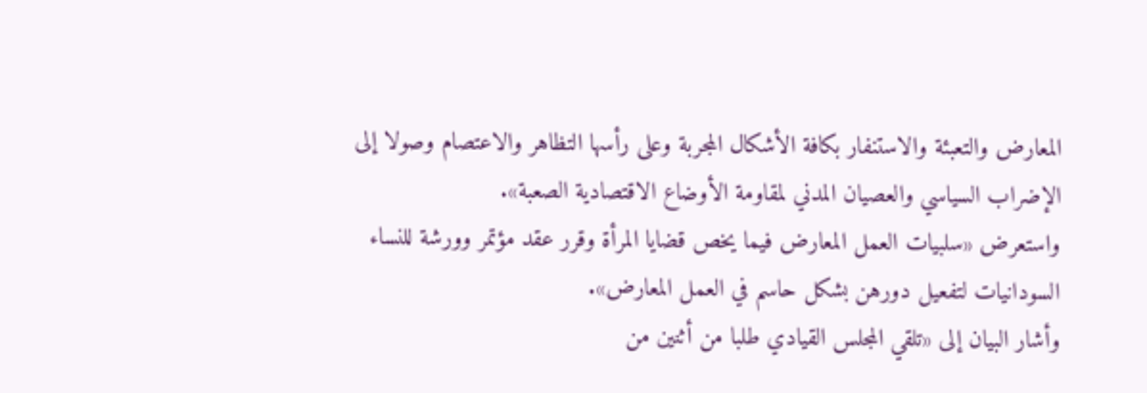المعارض والتعبئة والاستنفار بكافة الأشكال المجربة وعلى رأسها التظاهر والاعتصام وصولا إلى الإضراب السياسي والعصيان المدني لمقاومة الأوضاع الاقتصادية الصعبة».
واستعرض «سلبيات العمل المعارض فيما يخص قضايا المرأة وقرر عقد مؤتمر وورشة للنساء السودانيات لتفعيل دورهن بشكل حاسم في العمل المعارض».
وأشار البيان إلى «تلقي المجلس القيادي طلبا من أثنين من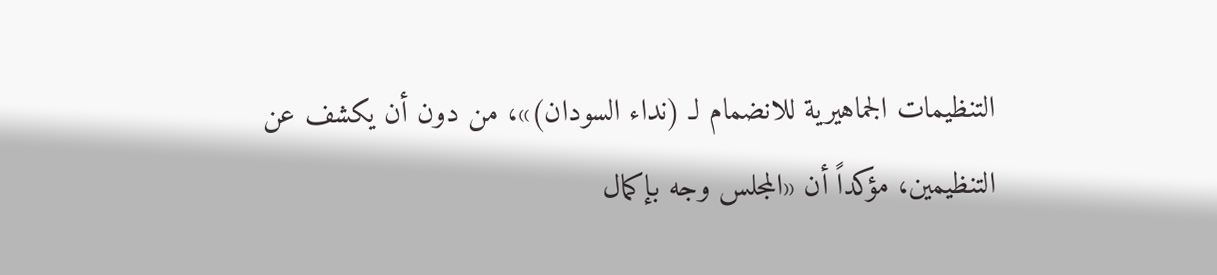التنظيمات الجماهيرية للانضمام لـ (نداء السودان)»، من دون أن يكشف عن التنظيمين، مؤكداً أن «المجلس وجه بإكمال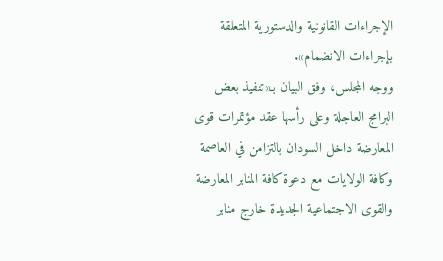الإجراءات القانونية والدستورية المتعلقة بإجراءات الانضمام».
ووجه المجلس، وفق البيان بـ«تنفيذ بعض البرامج العاجلة وعلى رأسها عقد مؤتمرات قوى المعارضة داخل السودان بالتزامن في العاصمة وكافة الولايات مع دعوة كافة المنابر المعارضة والقوى الاجتماعية الجديدة خارج منابر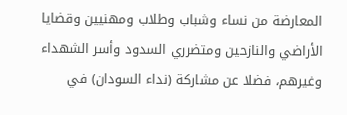المعارضة من نساء وشباب وطلاب ومهنيين وقضايا الأراضي والنازحين ومتضرري السدود وأسر الشهداء وغيرهم، فضلا عن مشاركة (نداء السودان) في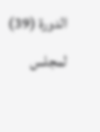الدورة (39) لمجلس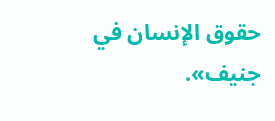حقوق الإنسان في جنيف».